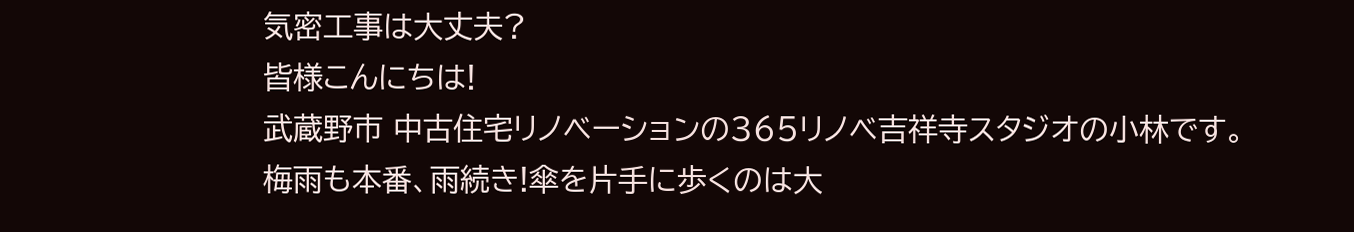気密工事は大丈夫?
皆様こんにちは!
武蔵野市 中古住宅リノベーションの365リノベ吉祥寺スタジオの小林です。
梅雨も本番、雨続き!傘を片手に歩くのは大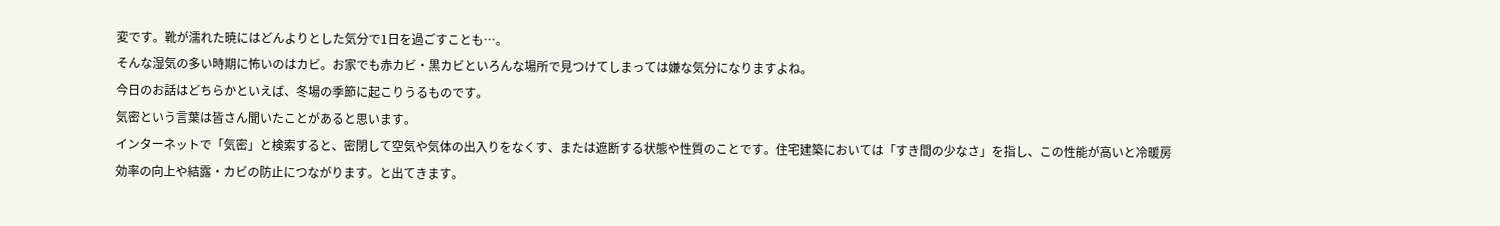変です。靴が濡れた暁にはどんよりとした気分で1日を過ごすことも…。
そんな湿気の多い時期に怖いのはカビ。お家でも赤カビ・黒カビといろんな場所で見つけてしまっては嫌な気分になりますよね。
今日のお話はどちらかといえば、冬場の季節に起こりうるものです。
気密という言葉は皆さん聞いたことがあると思います。
インターネットで「気密」と検索すると、密閉して空気や気体の出入りをなくす、または遮断する状態や性質のことです。住宅建築においては「すき間の少なさ」を指し、この性能が高いと冷暖房効率の向上や結露・カビの防止につながります。と出てきます。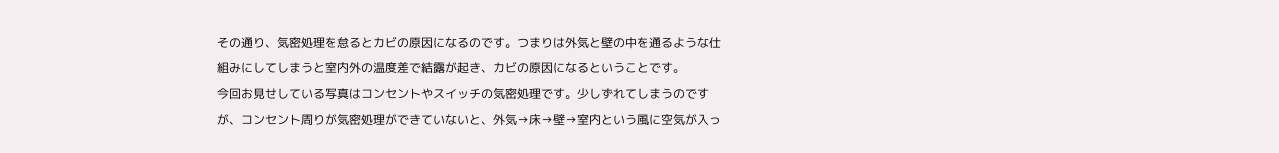その通り、気密処理を怠るとカビの原因になるのです。つまりは外気と壁の中を通るような仕組みにしてしまうと室内外の温度差で結露が起き、カビの原因になるということです。
今回お見せしている写真はコンセントやスイッチの気密処理です。少しずれてしまうのですが、コンセント周りが気密処理ができていないと、外気→床→壁→室内という風に空気が入っ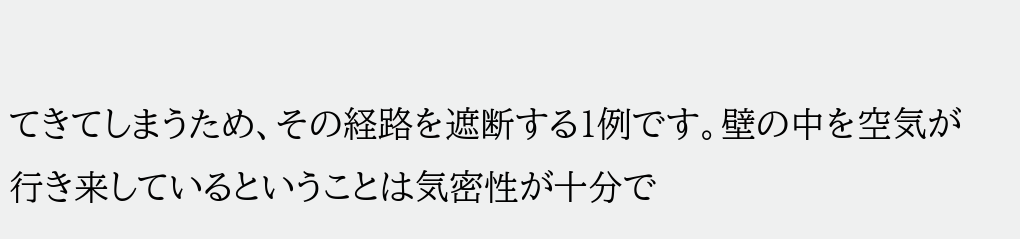てきてしまうため、その経路を遮断する1例です。壁の中を空気が行き来しているということは気密性が十分で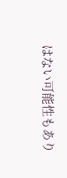はない可能性もあり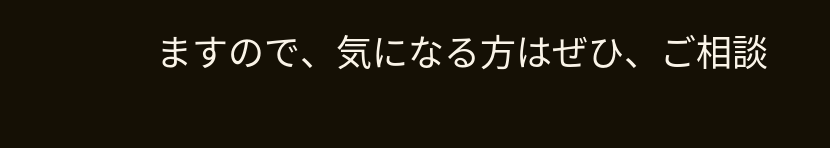ますので、気になる方はぜひ、ご相談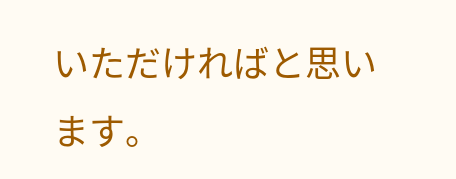いただければと思います。